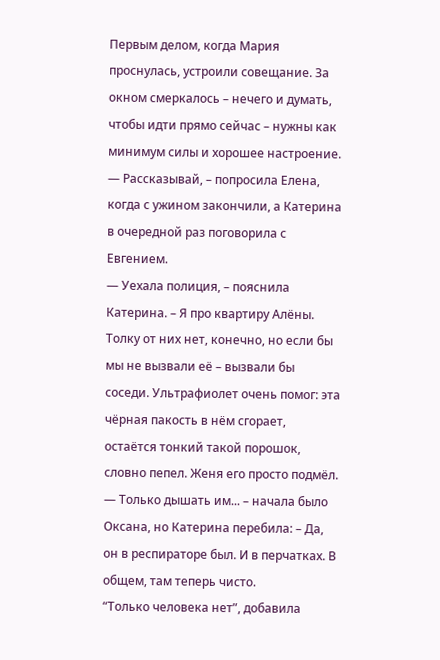Первым делом, когда Мария проснулась, устроили совещание. За окном смеркалось – нечего и думать, чтобы идти прямо сейчас – нужны как минимум силы и хорошее настроение.
— Рассказывай, – попросила Елена, когда с ужином закончили, а Катерина в очередной раз поговорила с Евгением.
— Уехала полиция, – пояснила Катерина. – Я про квартиру Алёны. Толку от них нет, конечно, но если бы мы не вызвали её – вызвали бы соседи. Ультрафиолет очень помог: эта чёрная пакость в нём сгорает, остаётся тонкий такой порошок, словно пепел. Женя его просто подмёл.
— Только дышать им... – начала было Оксана, но Катерина перебила: – Да, он в респираторе был. И в перчатках. В общем, там теперь чисто.
“Только человека нет”, добавила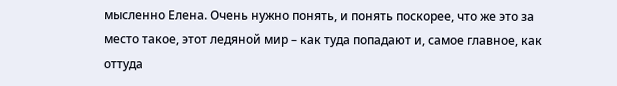мысленно Елена. Очень нужно понять, и понять поскорее, что же это за место такое, этот ледяной мир – как туда попадают и, самое главное, как оттуда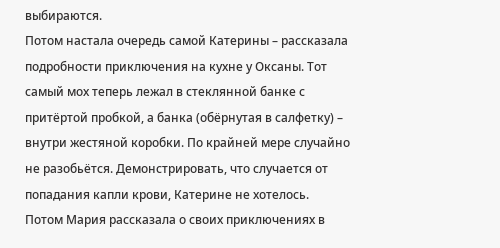выбираются.
Потом настала очередь самой Катерины – рассказала подробности приключения на кухне у Оксаны. Тот самый мох теперь лежал в стеклянной банке с притёртой пробкой, а банка (обёрнутая в салфетку) – внутри жестяной коробки. По крайней мере случайно не разобьётся. Демонстрировать, что случается от попадания капли крови, Катерине не хотелось.
Потом Мария рассказала о своих приключениях в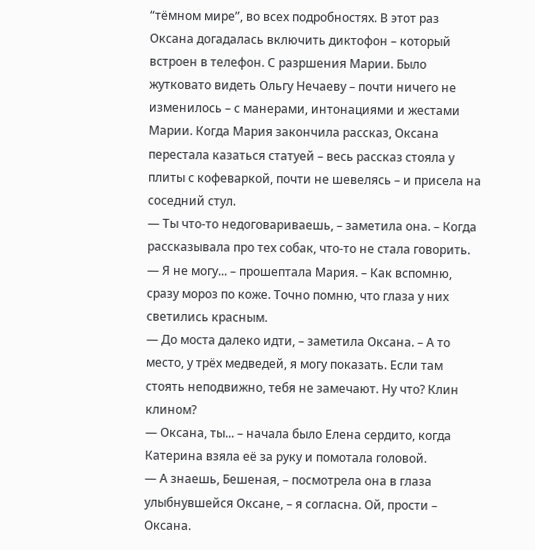“тёмном мире”, во всех подробностях. В этот раз Оксана догадалась включить диктофон – который встроен в телефон. С разршения Марии. Было жутковато видеть Ольгу Нечаеву – почти ничего не изменилось – с манерами, интонациями и жестами Марии. Когда Мария закончила рассказ, Оксана перестала казаться статуей – весь рассказ стояла у плиты с кофеваркой, почти не шевелясь – и присела на соседний стул.
— Ты что-то недоговариваешь, – заметила она. – Когда рассказывала про тех собак, что-то не стала говорить.
— Я не могу... – прошептала Мария. – Как вспомню, сразу мороз по коже. Точно помню, что глаза у них светились красным.
— До моста далеко идти, – заметила Оксана. – А то место, у трёх медведей, я могу показать. Если там стоять неподвижно, тебя не замечают. Ну что? Клин клином?
— Оксана, ты... – начала было Елена сердито, когда Катерина взяла её за руку и помотала головой.
— А знаешь, Бешеная, – посмотрела она в глаза улыбнувшейся Оксане, – я согласна. Ой, прости – Оксана.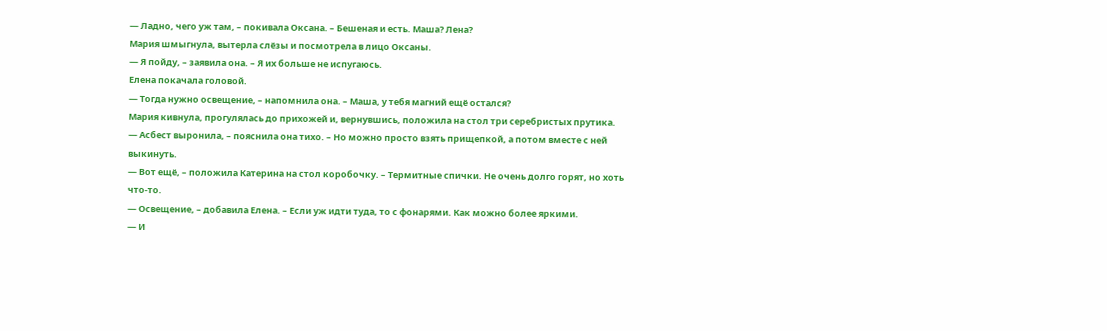— Ладно, чего уж там, – покивала Оксана. – Бешеная и есть. Маша? Лена?
Мария шмыгнула, вытерла слёзы и посмотрела в лицо Оксаны.
— Я пойду, – заявила она. – Я их больше не испугаюсь.
Елена покачала головой.
— Тогда нужно освещение, – напомнила она. – Маша, у тебя магний ещё остался?
Мария кивнула, прогулялась до прихожей и, вернувшись, положила на стол три серебристых прутика.
— Асбест выронила, – пояснила она тихо. – Но можно просто взять прищепкой, а потом вместе с ней выкинуть.
— Вот ещё, – положила Катерина на стол коробочку. – Термитные спички. Не очень долго горят, но хоть что-то.
— Освещение, – добавила Елена. – Если уж идти туда, то с фонарями. Как можно более яркими.
— И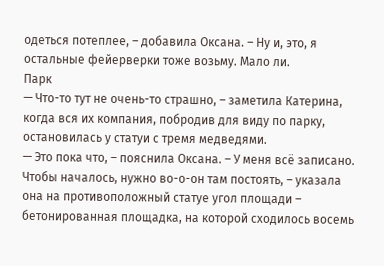одеться потеплее, – добавила Оксана. – Ну и, это, я остальные фейерверки тоже возьму. Мало ли.
Парк
— Что-то тут не очень-то страшно, – заметила Катерина, когда вся их компания, побродив для виду по парку, остановилась у статуи с тремя медведями.
— Это пока что, – пояснила Оксана. – У меня всё записано. Чтобы началось, нужно во-о-он там постоять, – указала она на противоположный статуе угол площади – бетонированная площадка, на которой сходилось восемь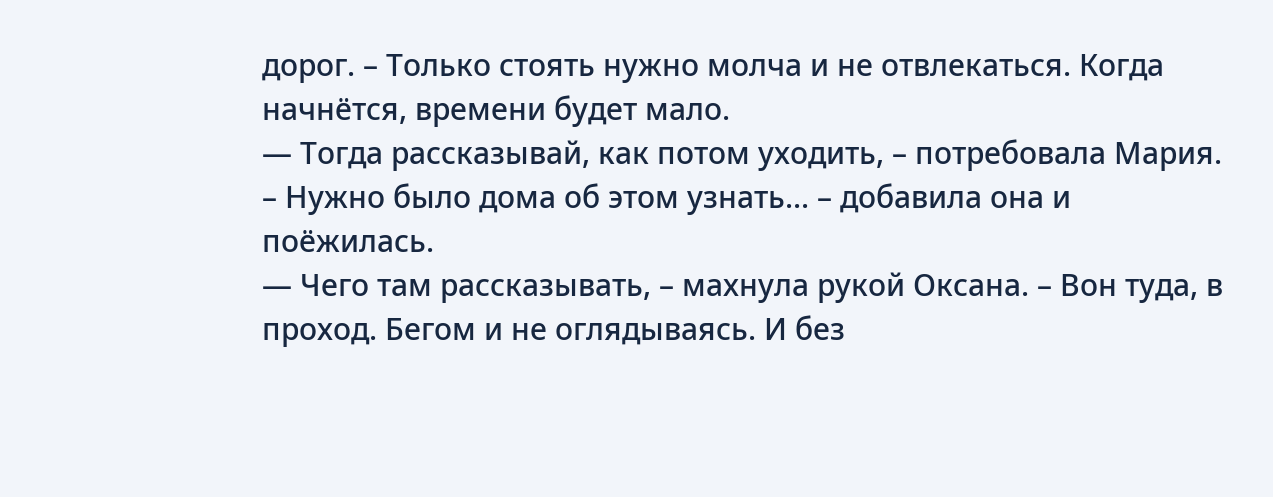дорог. – Только стоять нужно молча и не отвлекаться. Когда начнётся, времени будет мало.
— Тогда рассказывай, как потом уходить, – потребовала Мария. – Нужно было дома об этом узнать... – добавила она и поёжилась.
— Чего там рассказывать, – махнула рукой Оксана. – Вон туда, в проход. Бегом и не оглядываясь. И без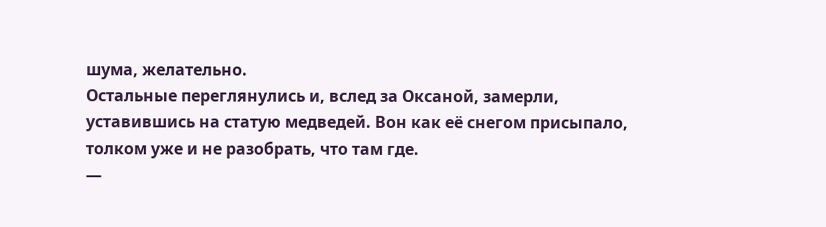шума, желательно.
Остальные переглянулись и, вслед за Оксаной, замерли, уставившись на статую медведей. Вон как её снегом присыпало, толком уже и не разобрать, что там где.
—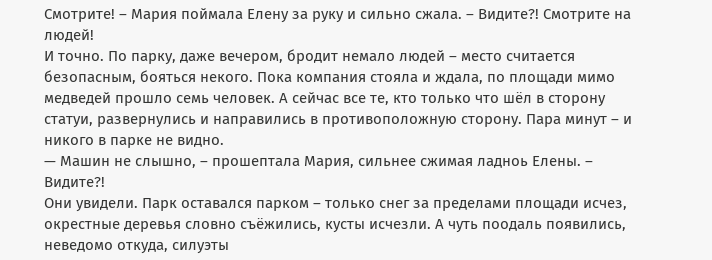Смотрите! – Мария поймала Елену за руку и сильно сжала. – Видите?! Смотрите на людей!
И точно. По парку, даже вечером, бродит немало людей – место считается безопасным, бояться некого. Пока компания стояла и ждала, по площади мимо медведей прошло семь человек. А сейчас все те, кто только что шёл в сторону статуи, развернулись и направились в противоположную сторону. Пара минут – и никого в парке не видно.
— Машин не слышно, – прошептала Мария, сильнее сжимая ладноь Елены. – Видите?!
Они увидели. Парк оставался парком – только снег за пределами площади исчез, окрестные деревья словно съёжились, кусты исчезли. А чуть поодаль появились, неведомо откуда, силуэты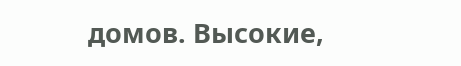домов. Высокие,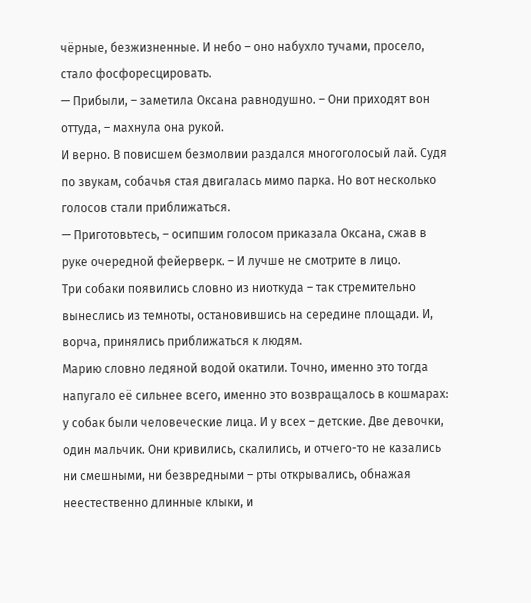чёрные, безжизненные. И небо – оно набухло тучами, просело, стало фосфоресцировать.
— Прибыли, – заметила Оксана равнодушно. – Они приходят вон оттуда, – махнула она рукой.
И верно. В повисшем безмолвии раздался многоголосый лай. Судя по звукам, собачья стая двигалась мимо парка. Но вот несколько голосов стали приближаться.
— Приготовьтесь, – осипшим голосом приказала Оксана, сжав в руке очередной фейерверк. – И лучше не смотрите в лицо.
Три собаки появились словно из ниоткуда – так стремительно вынеслись из темноты, остановившись на середине площади. И, ворча, принялись приближаться к людям.
Марию словно ледяной водой окатили. Точно, именно это тогда напугало её сильнее всего, именно это возвращалось в кошмарах: у собак были человеческие лица. И у всех – детские. Две девочки, один мальчик. Они кривились, скалились, и отчего-то не казались ни смешными, ни безвредными – рты открывались, обнажая неестественно длинные клыки, и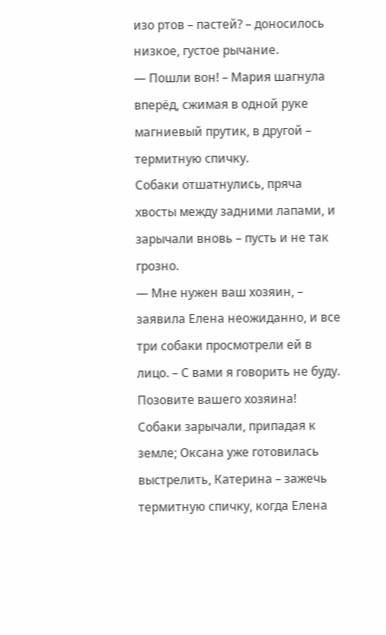изо ртов – пастей? – доносилось низкое, густое рычание.
— Пошли вон! – Мария шагнула вперёд, сжимая в одной руке магниевый прутик, в другой – термитную спичку.
Собаки отшатнулись, пряча хвосты между задними лапами, и зарычали вновь – пусть и не так грозно.
— Мне нужен ваш хозяин, – заявила Елена неожиданно, и все три собаки просмотрели ей в лицо. – С вами я говорить не буду. Позовите вашего хозяина!
Собаки зарычали, припадая к земле; Оксана уже готовилась выстрелить, Катерина – зажечь термитную спичку, когда Елена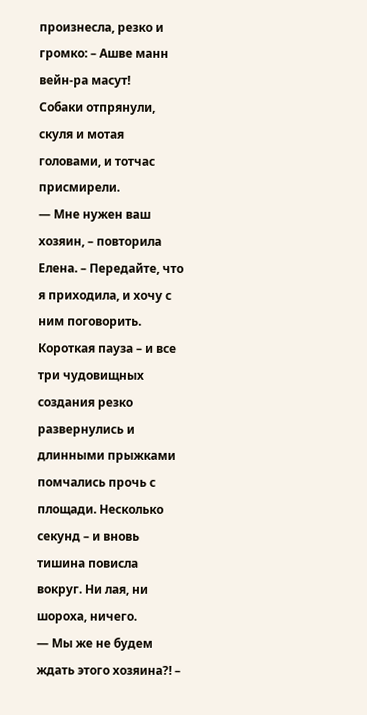произнесла, резко и громко: – Ашве манн вейн-ра масут!
Собаки отпрянули, скуля и мотая головами, и тотчас присмирели.
— Мне нужен ваш хозяин, – повторила Елена. – Передайте, что я приходила, и хочу с ним поговорить.
Короткая пауза – и все три чудовищных создания резко развернулись и длинными прыжками помчались прочь с площади. Несколько секунд – и вновь тишина повисла вокруг. Ни лая, ни шороха, ничего.
— Мы же не будем ждать этого хозяина?! –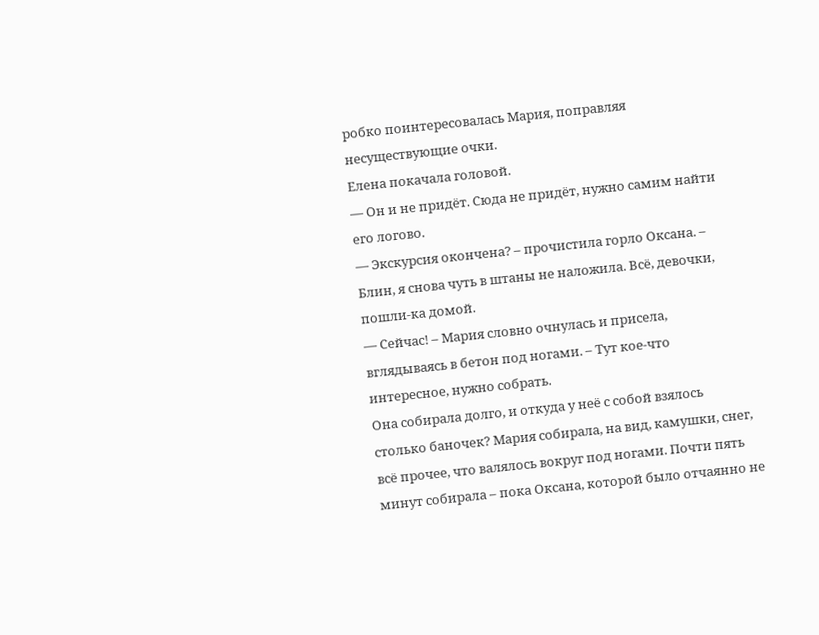робко поинтересовалась Мария, поправляя несуществующие очки.
Елена покачала головой.
— Он и не придёт. Сюда не придёт, нужно самим найти его логово.
— Экскурсия окончена? – прочистила горло Оксана. – Блин, я снова чуть в штаны не наложила. Всё, девочки, пошли-ка домой.
— Сейчас! – Мария словно очнулась и присела, вглядываясь в бетон под ногами. – Тут кое-что интересное, нужно собрать.
Она собирала долго, и откуда у неё с собой взялось столько баночек? Мария собирала, на вид, камушки, снег, всё прочее, что валялось вокруг под ногами. Почти пять минут собирала – пока Оксана, которой было отчаянно не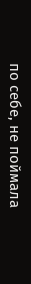по себе, не поймала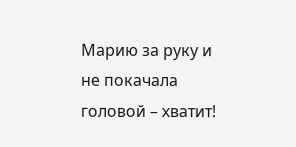Марию за руку и не покачала головой – хватит!